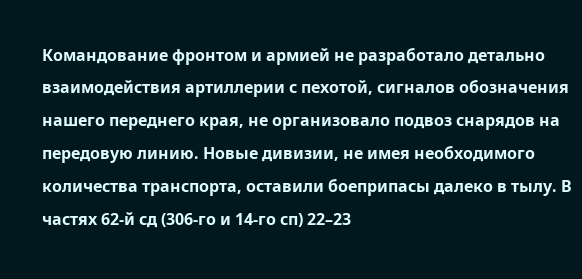Командование фронтом и армией не разработало детально взаимодействия артиллерии с пехотой, сигналов обозначения нашего переднего края, не организовало подвоз снарядов на передовую линию. Новые дивизии, не имея необходимого количества транспорта, оставили боеприпасы далеко в тылу. В частях 62-й сд (306-го и 14-го сп) 22–23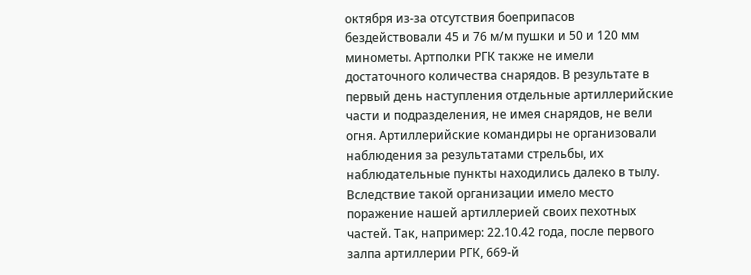октября из-за отсутствия боеприпасов бездействовали 45 и 76 м/м пушки и 50 и 120 мм минометы. Артполки РГК также не имели достаточного количества снарядов. В результате в первый день наступления отдельные артиллерийские части и подразделения, не имея снарядов, не вели огня. Артиллерийские командиры не организовали наблюдения за результатами стрельбы, их наблюдательные пункты находились далеко в тылу. Вследствие такой организации имело место поражение нашей артиллерией своих пехотных частей. Так, например: 22.10.42 года, после первого залпа артиллерии РГК, 669-й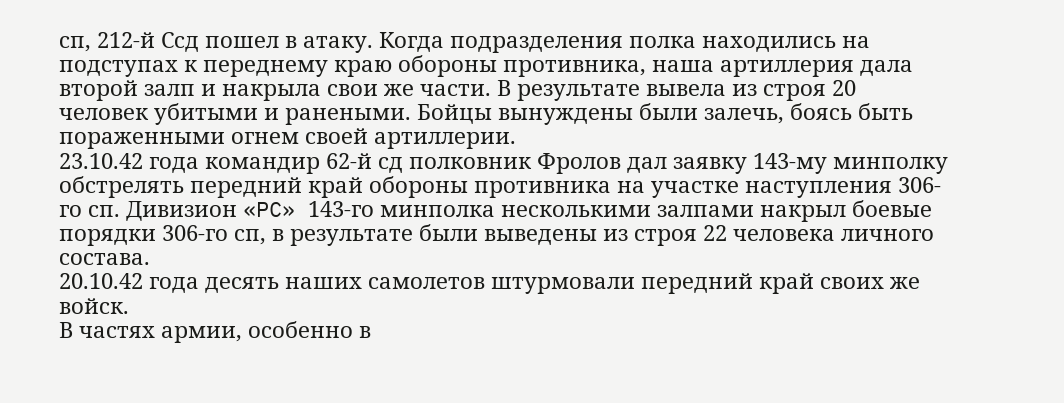сп, 212-й Ссд пошел в атаку. Когда подразделения полка находились на подступах к переднему краю обороны противника, наша артиллерия дала второй залп и накрыла свои же части. В результате вывела из строя 20 человек убитыми и ранеными. Бойцы вынуждены были залечь, боясь быть пораженными огнем своей артиллерии.
23.10.42 года командир 62-й сд полковник Фролов дал заявку 143-му минполку обстрелять передний край обороны противника на участке наступления 306-го сп. Дивизион «PC» 143-го минполка несколькими залпами накрыл боевые порядки 306-го сп, в результате были выведены из строя 22 человека личного состава.
20.10.42 года десять наших самолетов штурмовали передний край своих же войск.
В частях армии, особенно в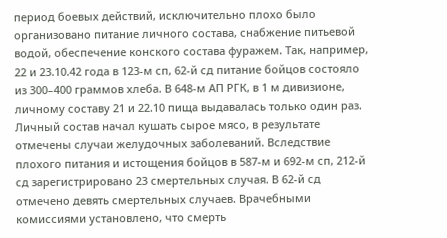период боевых действий, исключительно плохо было организовано питание личного состава, снабжение питьевой водой, обеспечение конского состава фуражем. Так, например, 22 и 23.10.42 года в 123-м сп, 62-й сд питание бойцов состояло из 300–400 граммов хлеба. В 648-м АП РГК, в 1 м дивизионе, личному составу 21 и 22.10 пища выдавалась только один раз. Личный состав начал кушать сырое мясо, в результате отмечены случаи желудочных заболеваний. Вследствие плохого питания и истощения бойцов в 587-м и 692-м сп, 212-й сд зарегистрировано 23 смертельных случая. В 62-й сд отмечено девять смертельных случаев. Врачебными комиссиями установлено, что смерть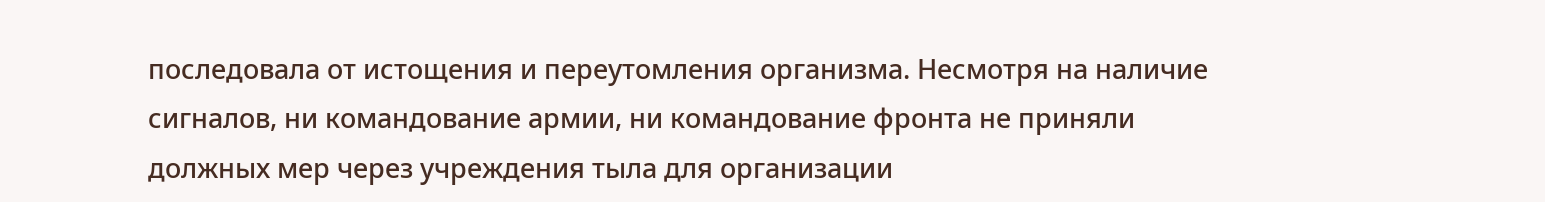последовала от истощения и переутомления организма. Несмотря на наличие сигналов, ни командование армии, ни командование фронта не приняли должных мер через учреждения тыла для организации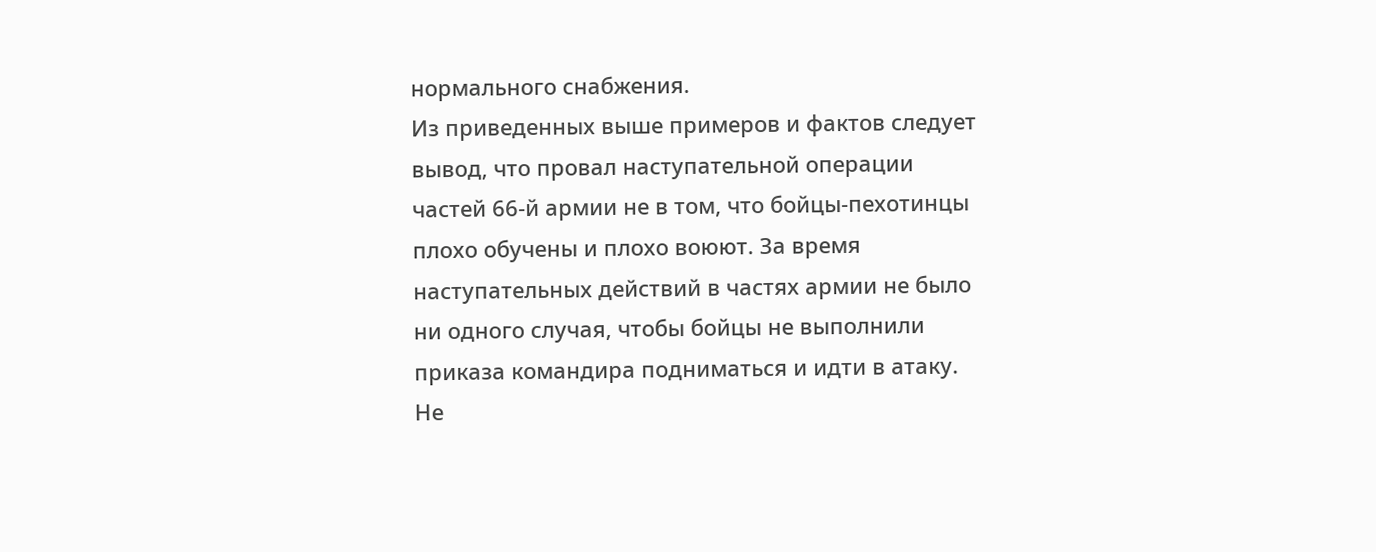нормального снабжения.
Из приведенных выше примеров и фактов следует вывод, что провал наступательной операции частей 66-й армии не в том, что бойцы-пехотинцы плохо обучены и плохо воюют. За время наступательных действий в частях армии не было ни одного случая, чтобы бойцы не выполнили приказа командира подниматься и идти в атаку. Не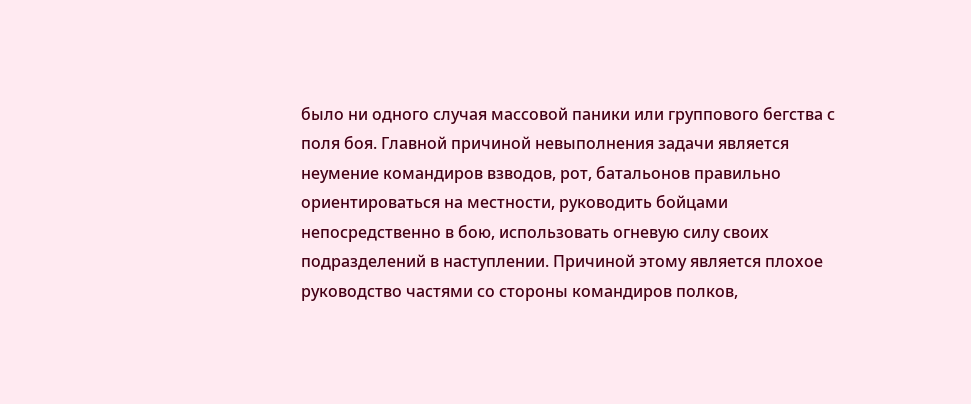было ни одного случая массовой паники или группового бегства с поля боя. Главной причиной невыполнения задачи является неумение командиров взводов, рот, батальонов правильно ориентироваться на местности, руководить бойцами непосредственно в бою, использовать огневую силу своих подразделений в наступлении. Причиной этому является плохое руководство частями со стороны командиров полков,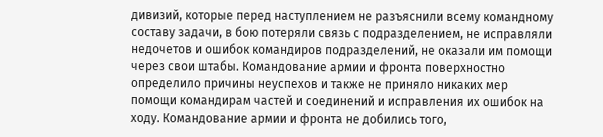дивизий, которые перед наступлением не разъяснили всему командному составу задачи, в бою потеряли связь с подразделением, не исправляли недочетов и ошибок командиров подразделений, не оказали им помощи через свои штабы. Командование армии и фронта поверхностно определило причины неуспехов и также не приняло никаких мер помощи командирам частей и соединений и исправления их ошибок на ходу. Командование армии и фронта не добились того,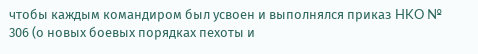чтобы каждым командиром был усвоен и выполнялся приказ HKO № 306 (о новых боевых порядках пехоты и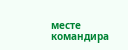месте командира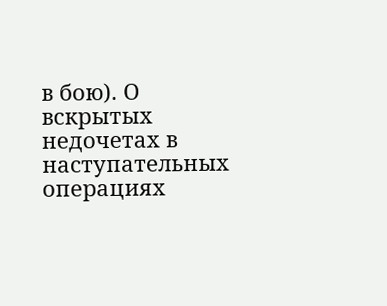в бою). О вскрытых недочетах в наступательных операциях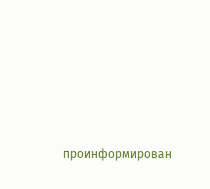проинформирован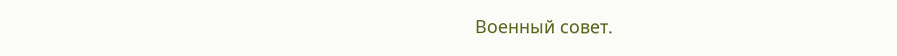Военный совет.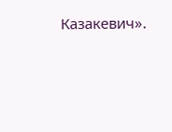Казакевич».